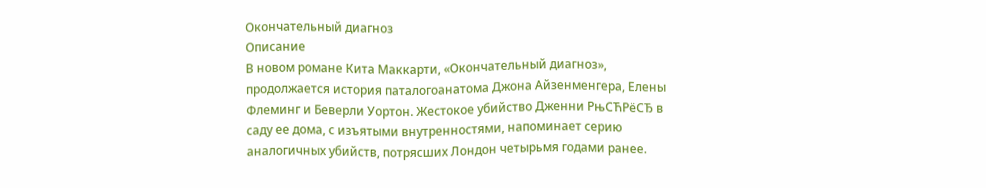Окончательный диагноз
Описание
В новом романе Кита Маккарти, «Окончательный диагноз», продолжается история паталогоанатома Джона Айзенменгера, Елены Флеминг и Беверли Уортон. Жестокое убийство Дженни РњСЋРёСЂ в саду ее дома, с изъятыми внутренностями, напоминает серию аналогичных убийств, потрясших Лондон четырьмя годами ранее.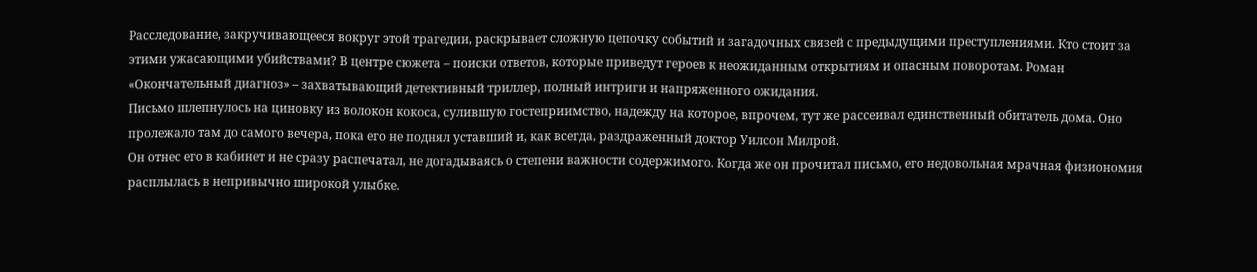Расследование, закручивающееся вокруг этой трагедии, раскрывает сложную цепочку событий и загадочных связей с предыдущими преступлениями. Кто стоит за этими ужасающими убийствами? В центре сюжета – поиски ответов, которые приведут героев к неожиданным открытиям и опасным поворотам. Роман «Окончательный диагноз» – захватывающий детективный триллер, полный интриги и напряженного ожидания.
Письмо шлепнулось на циновку из волокон кокоса, сулившую гостеприимство, надежду на которое, впрочем, тут же рассеивал единственный обитатель дома. Оно пролежало там до самого вечера, пока его не поднял уставший и, как всегда, раздраженный доктор Уилсон Милрой.
Он отнес его в кабинет и не сразу распечатал, не догадываясь о степени важности содержимого. Когда же он прочитал письмо, его недовольная мрачная физиономия расплылась в непривычно широкой улыбке.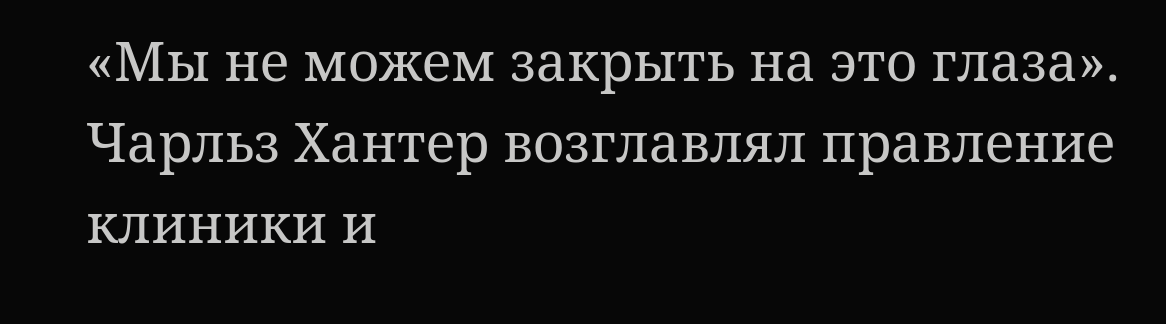«Мы не можем закрыть на это глаза».
Чарльз Хантер возглавлял правление клиники и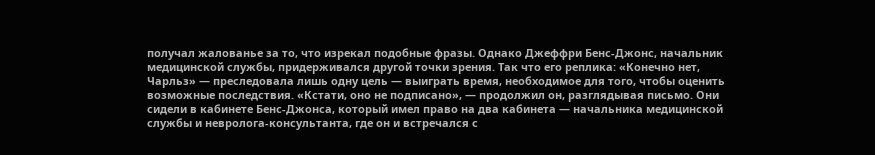получал жалованье за то, что изрекал подобные фразы. Однако Джеффри Бенс-Джонс, начальник медицинской службы, придерживался другой точки зрения. Так что его реплика: «Конечно нет, Чарльз» — преследовала лишь одну цель — выиграть время, необходимое для того, чтобы оценить возможные последствия. «Кстати, оно не подписано», — продолжил он, разглядывая письмо. Они сидели в кабинете Бенc-Джонса, который имел право на два кабинета — начальника медицинской службы и невролога-консультанта, где он и встречался с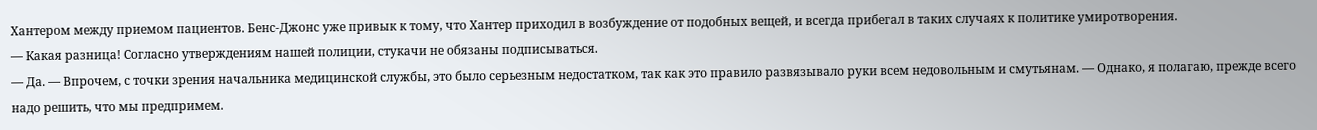Хантером между приемом пациентов. Бенс-Джонс уже привык к тому, что Хантер приходил в возбуждение от подобных вещей, и всегда прибегал в таких случаях к политике умиротворения.
— Какая разница! Согласно утверждениям нашей полиции, стукачи не обязаны подписываться.
— Да. — Впрочем, с точки зрения начальника медицинской службы, это было серьезным недостатком, так как это правило развязывало руки всем недовольным и смутьянам. — Однако, я полагаю, прежде всего надо решить, что мы предпримем.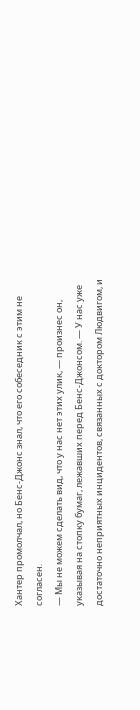Хантер промолчал, но Бенс-Джонс знал, что его собеседник с этим не согласен.
— Мы не можем сделать вид, что у нас нет этих улик, — произнес он, указывая на стопку бумаг, лежавших перед Бенс-Джонсом. — У нас уже достаточно неприятных инцидентов, связанных с доктором Людвигом, и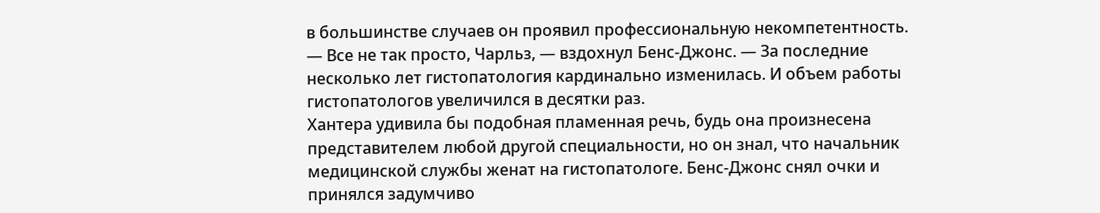в большинстве случаев он проявил профессиональную некомпетентность.
— Все не так просто, Чарльз, — вздохнул Бенс-Джонс. — За последние несколько лет гистопатология кардинально изменилась. И объем работы гистопатологов увеличился в десятки раз.
Хантера удивила бы подобная пламенная речь, будь она произнесена представителем любой другой специальности, но он знал, что начальник медицинской службы женат на гистопатологе. Бенс-Джонс снял очки и принялся задумчиво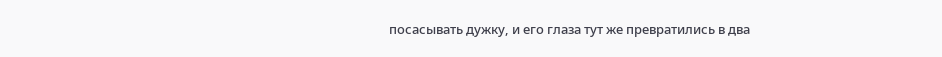посасывать дужку, и его глаза тут же превратились в два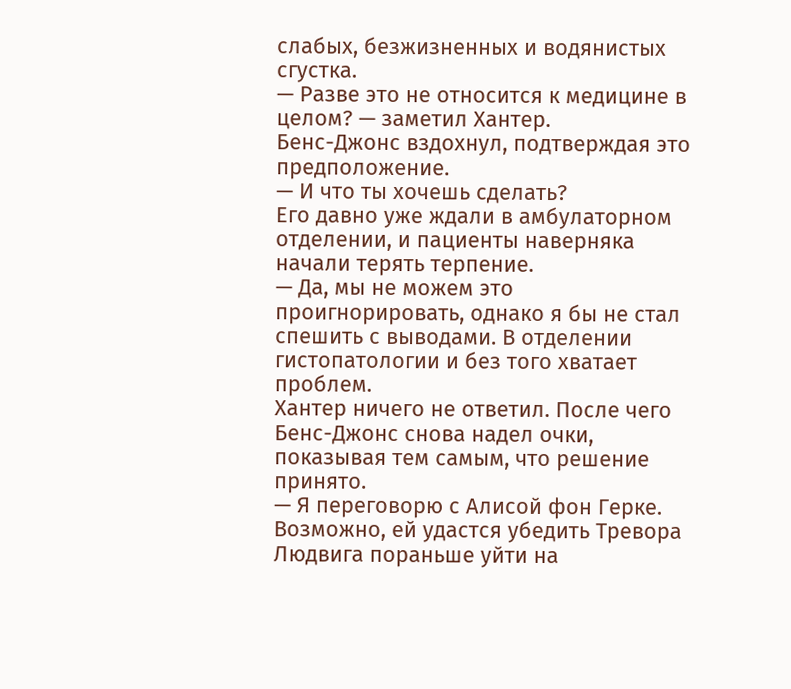слабых, безжизненных и водянистых сгустка.
— Разве это не относится к медицине в целом? — заметил Хантер.
Бенс-Джонс вздохнул, подтверждая это предположение.
— И что ты хочешь сделать?
Его давно уже ждали в амбулаторном отделении, и пациенты наверняка начали терять терпение.
— Да, мы не можем это проигнорировать, однако я бы не стал спешить с выводами. В отделении гистопатологии и без того хватает проблем.
Хантер ничего не ответил. После чего Бенс-Джонс снова надел очки, показывая тем самым, что решение принято.
— Я переговорю с Алисой фон Герке. Возможно, ей удастся убедить Тревора Людвига пораньше уйти на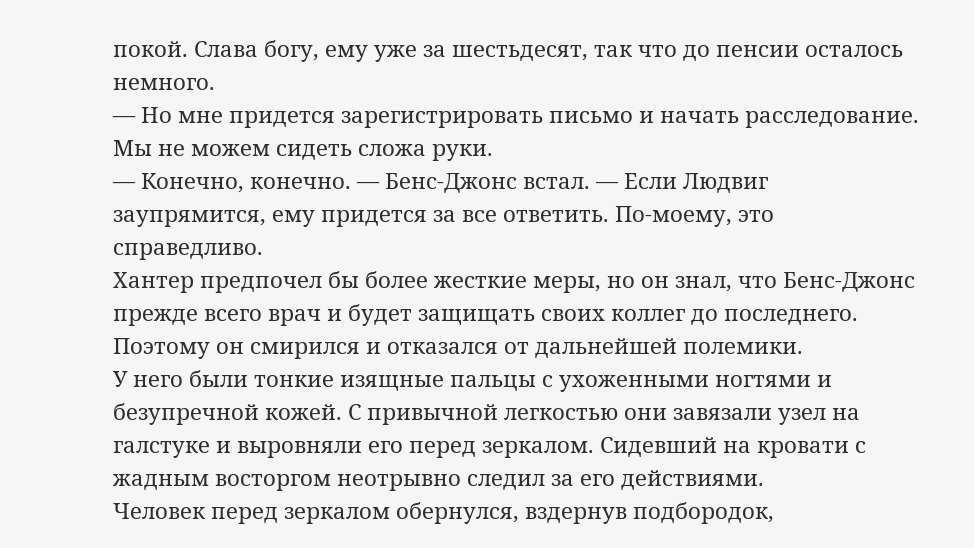покой. Слава богу, ему уже за шестьдесят, так что до пенсии осталось немного.
— Но мне придется зарегистрировать письмо и начать расследование. Мы не можем сидеть сложа руки.
— Конечно, конечно. — Бенс-Джонс встал. — Если Людвиг заупрямится, ему придется за все ответить. По-моему, это справедливо.
Хантер предпочел бы более жесткие меры, но он знал, что Бенс-Джонс прежде всего врач и будет защищать своих коллег до последнего. Поэтому он смирился и отказался от дальнейшей полемики.
У него были тонкие изящные пальцы с ухоженными ногтями и безупречной кожей. С привычной легкостью они завязали узел на галстуке и выровняли его перед зеркалом. Сидевший на кровати с жадным восторгом неотрывно следил за его действиями.
Человек перед зеркалом обернулся, вздернув подбородок,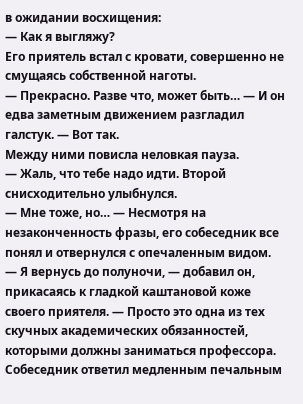в ожидании восхищения:
— Как я выгляжу?
Его приятель встал с кровати, совершенно не смущаясь собственной наготы.
— Прекрасно. Разве что, может быть… — И он едва заметным движением разгладил галстук. — Вот так.
Между ними повисла неловкая пауза.
— Жаль, что тебе надо идти. Второй снисходительно улыбнулся.
— Мне тоже, но… — Несмотря на незаконченность фразы, его собеседник все понял и отвернулся с опечаленным видом. — Я вернусь до полуночи, — добавил он, прикасаясь к гладкой каштановой коже своего приятеля. — Просто это одна из тех скучных академических обязанностей, которыми должны заниматься профессора.
Собеседник ответил медленным печальным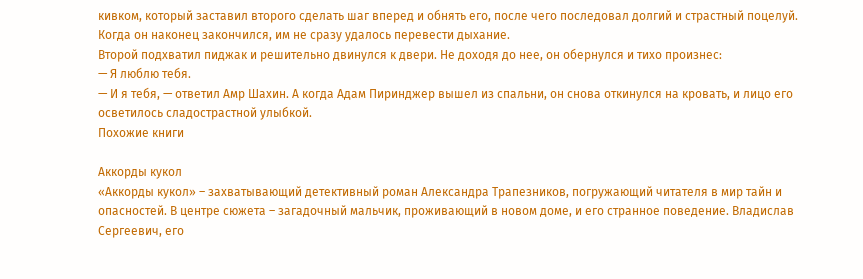кивком, который заставил второго сделать шаг вперед и обнять его, после чего последовал долгий и страстный поцелуй. Когда он наконец закончился, им не сразу удалось перевести дыхание.
Второй подхватил пиджак и решительно двинулся к двери. Не доходя до нее, он обернулся и тихо произнес:
— Я люблю тебя.
— И я тебя, — ответил Амр Шахин. А когда Адам Пиринджер вышел из спальни, он снова откинулся на кровать, и лицо его осветилось сладострастной улыбкой.
Похожие книги

Аккорды кукол
«Аккорды кукол» – захватывающий детективный роман Александра Трапезников, погружающий читателя в мир тайн и опасностей. В центре сюжета – загадочный мальчик, проживающий в новом доме, и его странное поведение. Владислав Сергеевич, его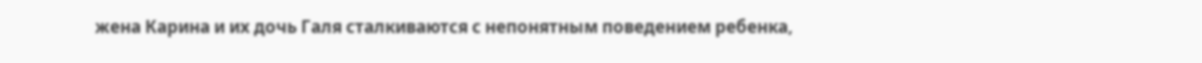жена Карина и их дочь Галя сталкиваются с непонятным поведением ребенка,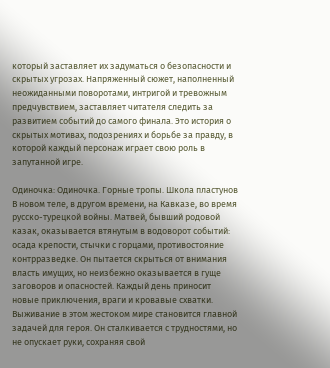который заставляет их задуматься о безопасности и скрытых угрозах. Напряженный сюжет, наполненный неожиданными поворотами, интригой и тревожным предчувствием, заставляет читателя следить за развитием событий до самого финала. Это история о скрытых мотивах, подозрениях и борьбе за правду, в которой каждый персонаж играет свою роль в запутанной игре.

Одиночка: Одиночка. Горные тропы. Школа пластунов
В новом теле, в другом времени, на Кавказе, во время русско-турецкой войны. Матвей, бывший родовой казак, оказывается втянутым в водоворот событий: осада крепости, стычки с горцами, противостояние контрразведке. Он пытается скрыться от внимания власть имущих, но неизбежно оказывается в гуще заговоров и опасностей. Каждый день приносит новые приключения, враги и кровавые схватки. Выживание в этом жестоком мире становится главной задачей для героя. Он сталкивается с трудностями, но не опускает руки, сохраняя свой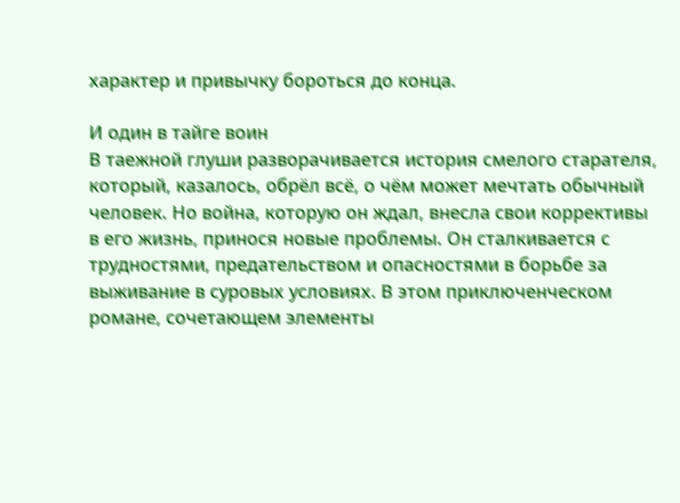характер и привычку бороться до конца.

И один в тайге воин
В таежной глуши разворачивается история смелого старателя, который, казалось, обрёл всё, о чём может мечтать обычный человек. Но война, которую он ждал, внесла свои коррективы в его жизнь, принося новые проблемы. Он сталкивается с трудностями, предательством и опасностями в борьбе за выживание в суровых условиях. В этом приключенческом романе, сочетающем элементы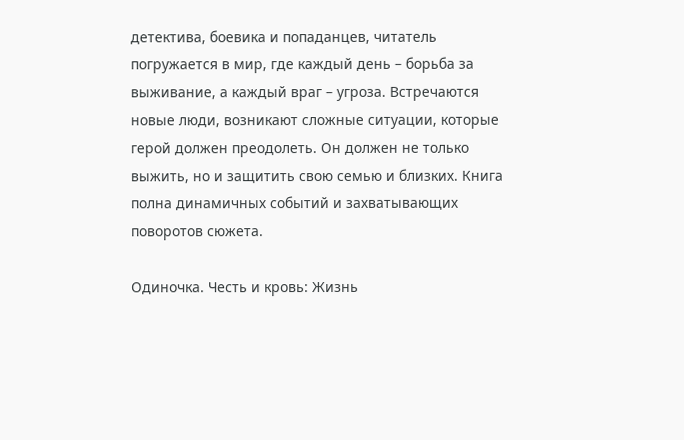детектива, боевика и попаданцев, читатель погружается в мир, где каждый день – борьба за выживание, а каждый враг – угроза. Встречаются новые люди, возникают сложные ситуации, которые герой должен преодолеть. Он должен не только выжить, но и защитить свою семью и близких. Книга полна динамичных событий и захватывающих поворотов сюжета.

Одиночка. Честь и кровь: Жизнь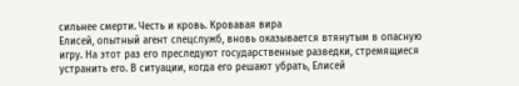сильнее смерти. Честь и кровь. Кровавая вира
Елисей, опытный агент спецслужб, вновь оказывается втянутым в опасную игру. На этот раз его преследуют государственные разведки, стремящиеся устранить его. В ситуации, когда его решают убрать, Елисей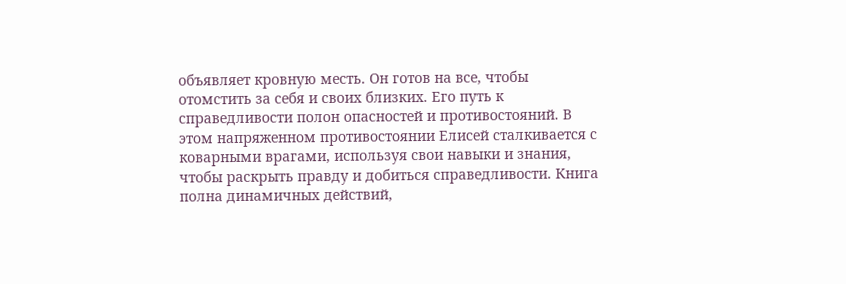объявляет кровную месть. Он готов на все, чтобы отомстить за себя и своих близких. Его путь к справедливости полон опасностей и противостояний. В этом напряженном противостоянии Елисей сталкивается с коварными врагами, используя свои навыки и знания, чтобы раскрыть правду и добиться справедливости. Книга полна динамичных действий,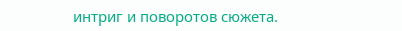интриг и поворотов сюжета.